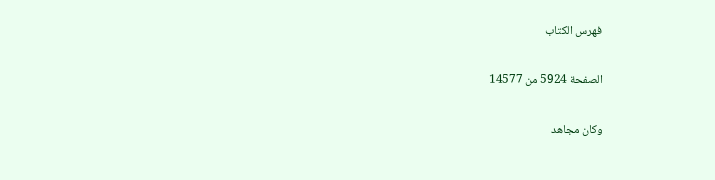فهرس الكتاب

الصفحة 5924 من 14577

وكان مجاهد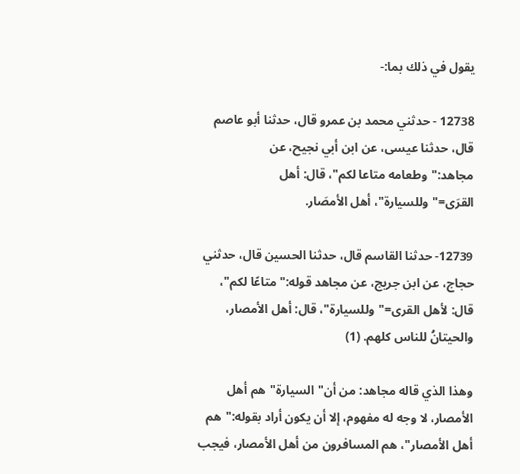يقول في ذلك بما:-

12738 - حدثني محمد بن عمرو قال، حدثنا أبو عاصم قال، حدثنا عيسى، عن ابن أبي نجيح، عن مجاهد:"وطعامه متاعا لكم"، قال: أهل القرَى="وللسيارة"، أهل الأمصَار.

12739- حدثنا القاسم قال، حدثنا الحسين قال، حدثني حجاج، عن ابن جريج، عن مجاهد قوله:"متاعًا لكم"، قال: لأهل القرى="وللسيارة"، قال: أهل الأمصار، والحيتانُ للناس كلهم. (1)

وهذا الذي قاله مجاهد: من أن"السيارة"هم أهل الأمصار، لا وجه له مفهوم، إلا أن يكون أراد بقوله:"هم أهل الأمصار"، هم المسافرون من أهل الأمصار، فيجب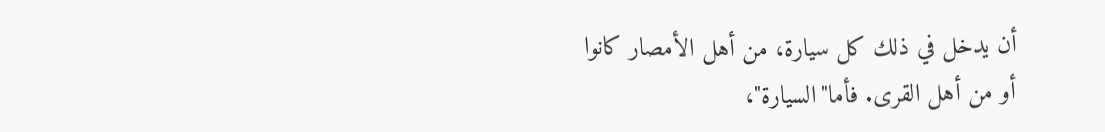أن يدخل في ذلك كل سيارة، من أهل الأمصار كانوا أو من أهل القرى. فأما"السيارة"،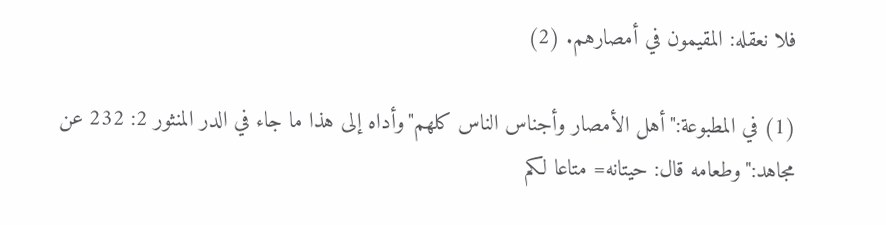فلا نعقله: المقيمون في أمصارهم. (2)

(1) في المطبوعة:"أهل الأمصار وأجناس الناس كلهم"وأداه إلى هذا ما جاء في الدر المنثور 2: 232 عن مجاهد:"وطعامه قال: حيتانه= متاعا لكم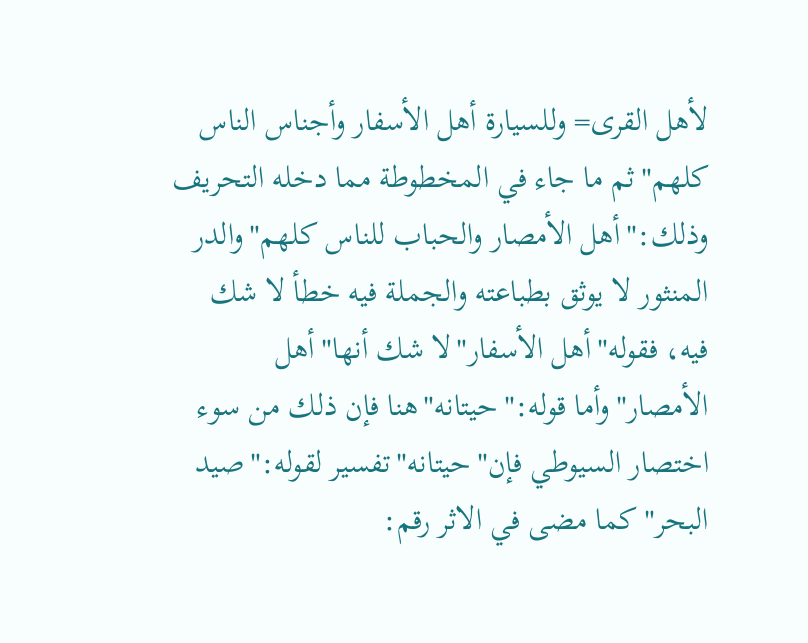لأهل القرى= وللسيارة أهل الأسفار وأجناس الناس كلهم"ثم ما جاء في المخطوطة مما دخله التحريف وذلك:"أهل الأمصار والحباب للناس كلهم"والدر المنثور لا يوثق بطباعته والجملة فيه خطأ لا شك فيه، فقوله"أهل الأسفار"لا شك أنها"أهل الأمصار"وأما قوله:"حيتانه"هنا فإن ذلك من سوء اختصار السيوطي فإن"حيتانه"تفسير لقوله:"صيد البحر"كما مضى في الاثر رقم: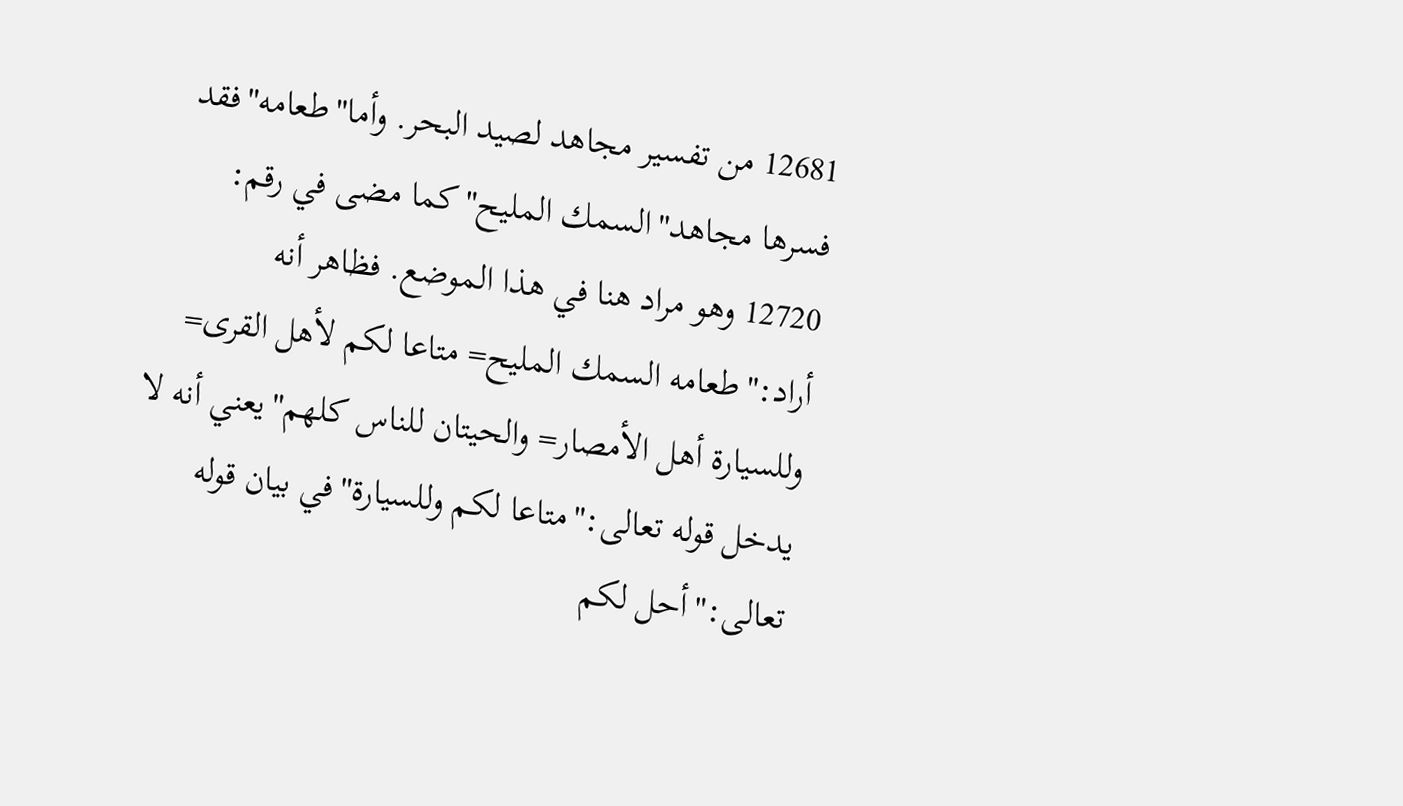12681 من تفسير مجاهد لصيد البحر. وأما"طعامه"فقد فسرها مجاهد"السمك المليح"كما مضى في رقم: 12720 وهو مراد هنا في هذا الموضع. فظاهر أنه أراد:"طعامه السمك المليح= متاعا لكم لأهل القرى= وللسيارة أهل الأمصار= والحيتان للناس كلهم"يعني أنه لا يدخل قوله تعالى:"متاعا لكم وللسيارة"في بيان قوله تعالى:"أحل لكم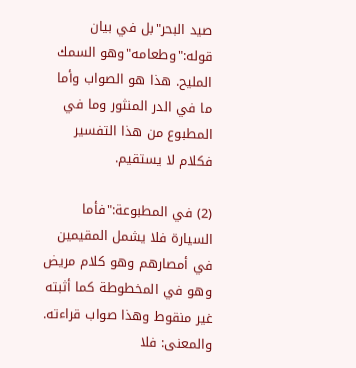صيد البحر"بل في بيان قوله:"وطعامه"وهو السمك المليح. هذا هو الصواب وأما ما في الدر المنثور وما في المطبوع من هذا التفسير فكلام لا يستقيم.

(2) في المطبوعة:"فأما السيارة فلا يشمل المقيمين في أمصارهم وهو كلام مريض وهو في المخطوطة كما أثبته غير منقوط وهذا صواب قراءته. والمعنى: فلا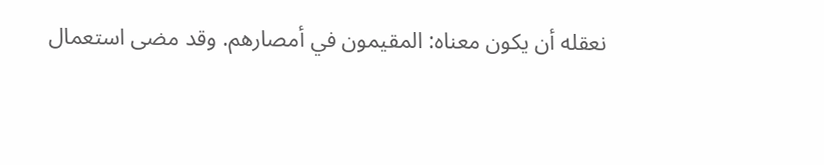نعقله أن يكون معناه: المقيمون في أمصارهم. وقد مضى استعمال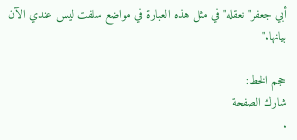أبي جعفر"نعقله"في مثل هذه العبارة في مواضع سلفت ليس عندي الآن بيانها."

حجم الخط:
شارك الصفحة
.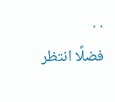. .
فضلًا انتظر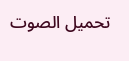تحميل الصوت